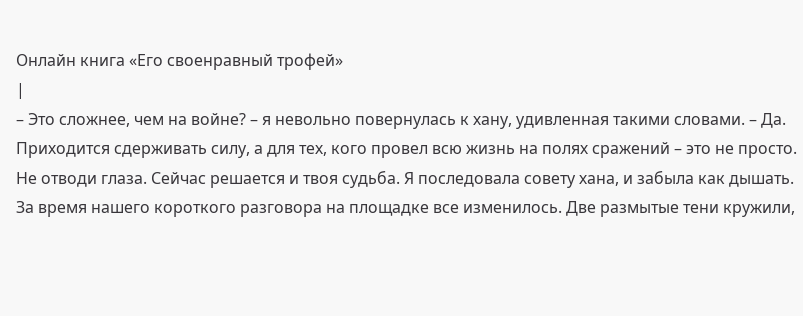Онлайн книга «Его своенравный трофей»
|
– Это сложнее, чем на войне? – я невольно повернулась к хану, удивленная такими словами. – Да. Приходится сдерживать силу, а для тех, кого провел всю жизнь на полях сражений – это не просто. Не отводи глаза. Сейчас решается и твоя судьба. Я последовала совету хана, и забыла как дышать. За время нашего короткого разговора на площадке все изменилось. Две размытые тени кружили,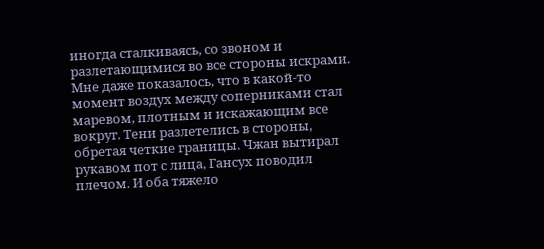иногда сталкиваясь, со звоном и разлетающимися во все стороны искрами. Мне даже показалось, что в какой-то момент воздух между соперниками стал маревом, плотным и искажающим все вокруг. Тени разлетелись в стороны, обретая четкие границы. Чжан вытирал рукавом пот с лица, Гансух поводил плечом. И оба тяжело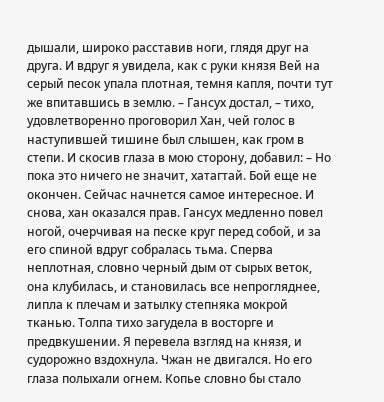дышали, широко расставив ноги, глядя друг на друга. И вдруг я увидела, как с руки князя Вей на серый песок упала плотная, темня капля, почти тут же впитавшись в землю. – Гансух достал, – тихо, удовлетворенно проговорил Хан, чей голос в наступившей тишине был слышен, как гром в степи. И скосив глаза в мою сторону, добавил: – Но пока это ничего не значит, хатагтай. Бой еще не окончен. Сейчас начнется самое интересное. И снова, хан оказался прав. Гансух медленно повел ногой, очерчивая на песке круг перед собой, и за его спиной вдруг собралась тьма. Сперва неплотная, словно черный дым от сырых веток, она клубилась, и становилась все непрогляднее, липла к плечам и затылку степняка мокрой тканью. Толпа тихо загудела в восторге и предвкушении. Я перевела взгляд на князя, и судорожно вздохнула. Чжан не двигался. Но его глаза полыхали огнем. Копье словно бы стало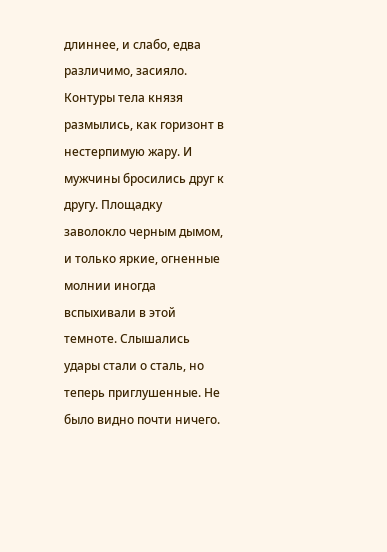длиннее, и слабо, едва различимо, засияло. Контуры тела князя размылись, как горизонт в нестерпимую жару. И мужчины бросились друг к другу. Площадку заволокло черным дымом, и только яркие, огненные молнии иногда вспыхивали в этой темноте. Слышались удары стали о сталь, но теперь приглушенные. Не было видно почти ничего.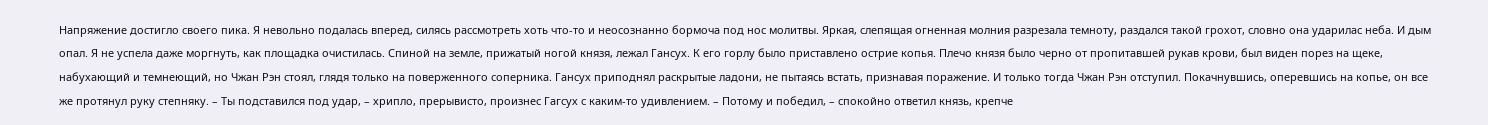Напряжение достигло своего пика. Я невольно подалась вперед, силясь рассмотреть хоть что-то и неосознанно бормоча под нос молитвы. Яркая, слепящая огненная молния разрезала темноту, раздался такой грохот, словно она ударилас неба. И дым опал. Я не успела даже моргнуть, как площадка очистилась. Спиной на земле, прижатый ногой князя, лежал Гансух. К его горлу было приставлено острие копья. Плечо князя было черно от пропитавшей рукав крови, был виден порез на щеке, набухающий и темнеющий, но Чжан Рэн стоял, глядя только на поверженного соперника. Гансух приподнял раскрытые ладони, не пытаясь встать, признавая поражение. И только тогда Чжан Рэн отступил. Покачнувшись, оперевшись на копье, он все же протянул руку степняку. – Ты подставился под удар, – хрипло, прерывисто, произнес Гагсух с каким-то удивлением. – Потому и победил, – спокойно ответил князь, крепче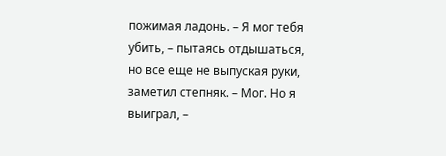пожимая ладонь. – Я мог тебя убить, – пытаясь отдышаться, но все еще не выпуская руки, заметил степняк. – Мог. Но я выиграл, –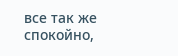все так же спокойно,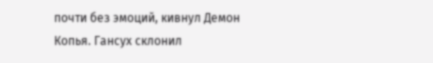почти без эмоций, кивнул Демон Копья. Гансух склонил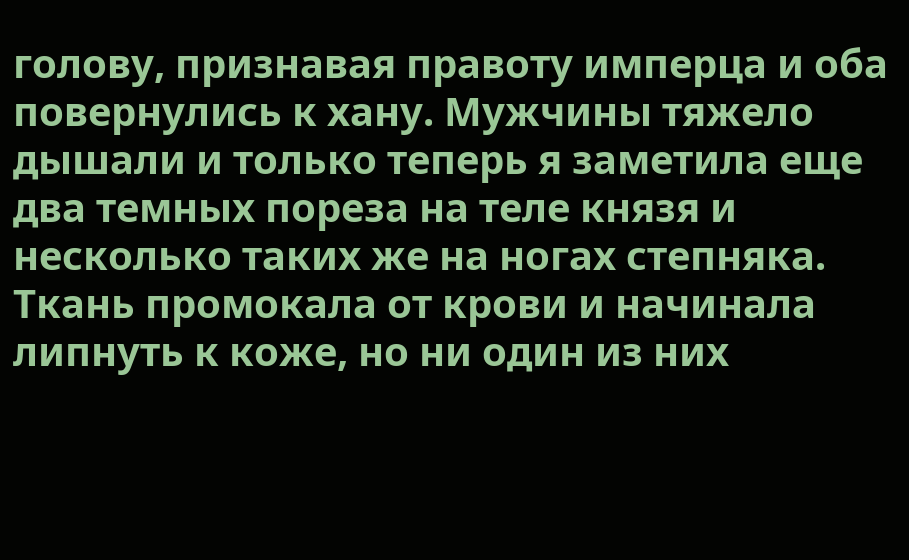голову, признавая правоту имперца и оба повернулись к хану. Мужчины тяжело дышали и только теперь я заметила еще два темных пореза на теле князя и несколько таких же на ногах степняка. Ткань промокала от крови и начинала липнуть к коже, но ни один из них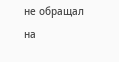не обращал на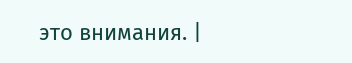это внимания. |